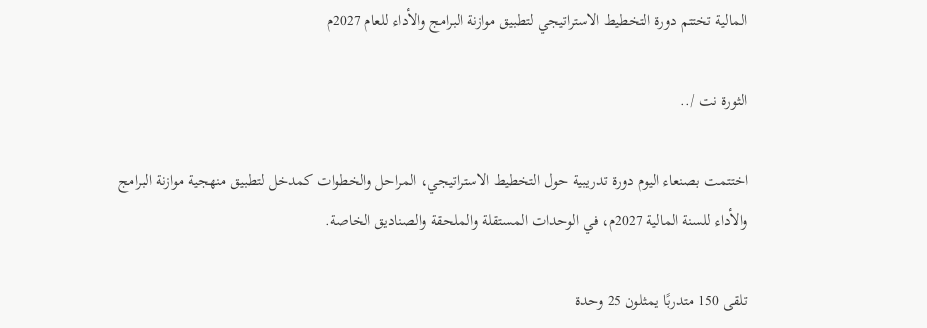المالية تختتم دورة التخطيط الاستراتيجي لتطبيق موازنة البرامج والأداء للعام 2027م

الثورة نت /..

اختتمت بصنعاء اليوم دورة تدريبية حول التخطيط الاستراتيجي، المراحل والخطوات كمدخل لتطبيق منهجية موازنة البرامج والأداء للسنة المالية 2027م، في الوحدات المستقلة والملحقة والصناديق الخاصة.

تلقى 150 متدربًا يمثلون 25 وحدة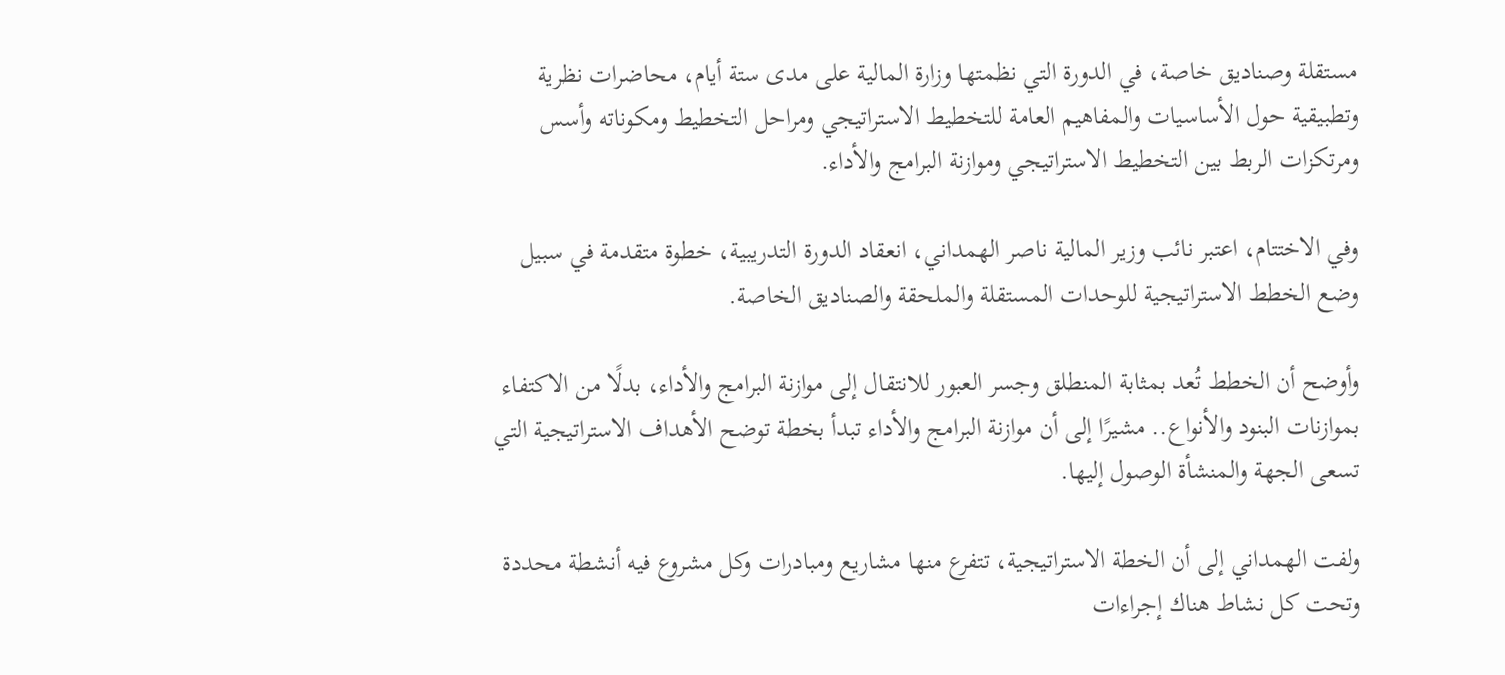مستقلة وصناديق خاصة، في الدورة التي نظمتها وزارة المالية على مدى ستة أيام، محاضرات نظرية وتطبيقية حول الأساسيات والمفاهيم العامة للتخطيط الاستراتيجي ومراحل التخطيط ومكوناته وأسس ومرتكزات الربط بين التخطيط الاستراتيجي وموازنة البرامج والأداء.

وفي الاختتام، اعتبر نائب وزير المالية ناصر الهمداني، انعقاد الدورة التدريبية، خطوة متقدمة في سبيل وضع الخطط الاستراتيجية للوحدات المستقلة والملحقة والصناديق الخاصة.

وأوضح أن الخطط تُعد بمثابة المنطلق وجسر العبور للانتقال إلى موازنة البرامج والأداء، بدلًا من الاكتفاء بموازنات البنود والأنواع.. مشيرًا إلى أن موازنة البرامج والأداء تبدأ بخطة توضح الأهداف الاستراتيجية التي تسعى الجهة والمنشأة الوصول إليها.

ولفت الهمداني إلى أن الخطة الاستراتيجية، تتفرع منها مشاريع ومبادرات وكل مشروع فيه أنشطة محددة وتحت كل نشاط هناك إجراءات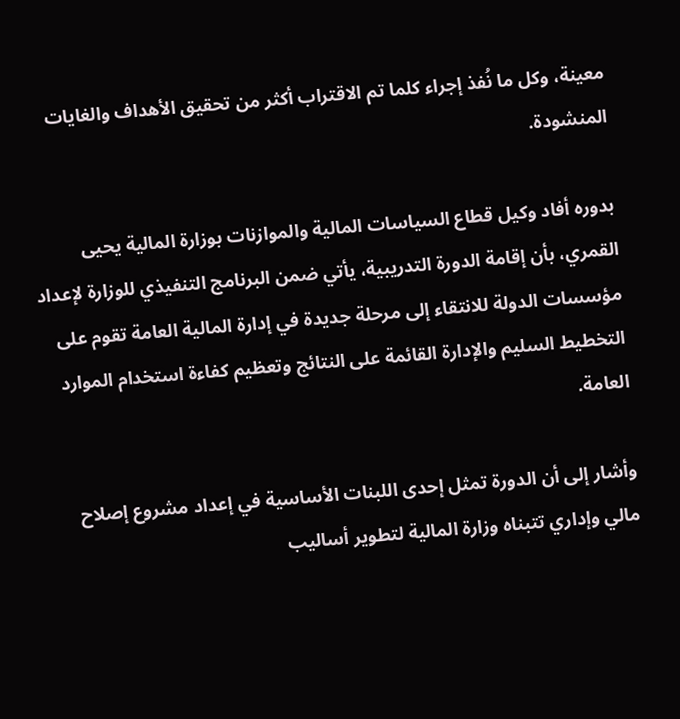معينة، وكل ما نُفذ إجراء كلما تم الاقتراب أكثر من تحقيق الأهداف والغايات المنشودة.

بدوره أفاد وكيل قطاع السياسات المالية والموازنات بوزارة المالية يحيى القمري، بأن إقامة الدورة التدريبية، يأتي ضمن البرنامج التنفيذي للوزارة لإعداد مؤسسات الدولة للانتقاء إلى مرحلة جديدة في إدارة المالية العامة تقوم على التخطيط السليم والإدارة القائمة على النتائج وتعظيم كفاءة استخدام الموارد العامة.

وأشار إلى أن الدورة تمثل إحدى اللبنات الأساسية في إعداد مشروع إصلاح مالي وإداري تتبناه وزارة المالية لتطوير أساليب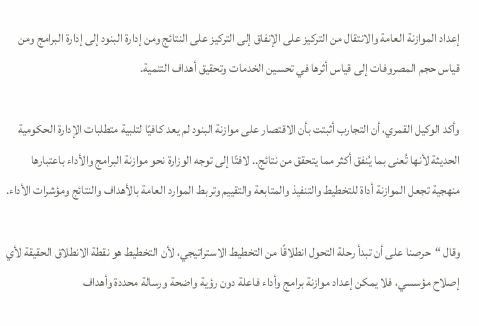إعداد الموازنة العامة والانتقال من التركيز على الإنفاق إلى التركيز على النتائج ومن إدارة البنود إلى إدارة البرامج ومن قياس حجم المصروفات إلى قياس أثرها في تحسين الخدمات وتحقيق أهداف التنمية.

وأكد الوكيل القمري، أن التجارب أثبتت بأن الاقتصار على موازنة البنود لم يعد كافيًا لتلبية متطلبات الإدارة الحكومية الحديثة لأنها تُعنى بما يُنفق أكثر مما يتحقق من نتائج.. لافتًا إلى توجه الوزارة نحو موازنة البرامج والأداء باعتبارها منهجية تجعل الموازنة أداة للتخطيط والتنفيذ والمتابعة والتقييم وتربط الموارد العامة بالأهداف والنتائج ومؤشرات الأداء.

وقال “حرصنا على أن تبدأ رحلة التحول انطلاقًا من التخطيط الاستراتيجي، لأن التخطيط هو نقطة الانطلاق الحقيقة لأي إصلاح مؤسسي، فلا يمكن إعداد موازنة برامج وأداء فاعلة دون رؤية واضحة ورسالة محددة وأهداف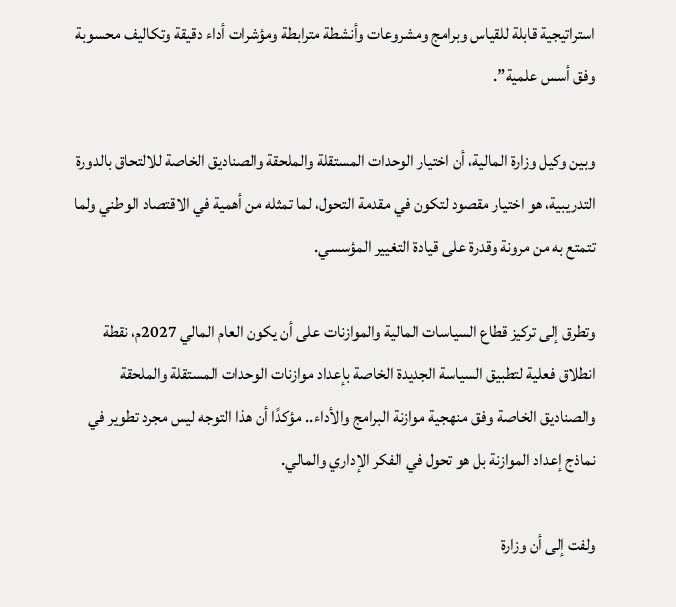استراتيجية قابلة للقياس وبرامج ومشروعات وأنشطة مترابطة ومؤشرات أداء دقيقة وتكاليف محسوبة وفق أسس علمية”.

وبين وكيل وزارة المالية، أن اختيار الوحدات المستقلة والملحقة والصناديق الخاصة للالتحاق بالدورة التدريبية، هو اختيار مقصود لتكون في مقدمة التحول، لما تمثله من أهمية في الاقتصاد الوطني ولما تتمتع به من مرونة وقدرة على قيادة التغيير المؤسسي.

وتطرق إلى تركيز قطاع السياسات المالية والموازنات على أن يكون العام المالي 2027م، نقطة انطلاق فعلية لتطبيق السياسة الجديدة الخاصة بإعداد موازنات الوحدات المستقلة والملحقة والصناديق الخاصة وفق منهجية موازنة البرامج والأداء.. مؤكدًا أن هذا التوجه ليس مجرد تطوير في نماذج إعداد الموازنة بل هو تحول في الفكر الإداري والمالي.

ولفت إلى أن وزارة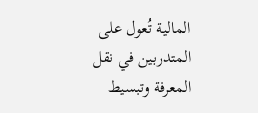المالية تُعول على المتدربين في نقل المعرفة وتبسيط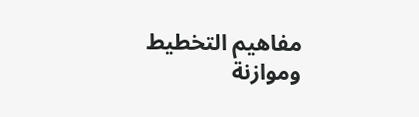مفاهيم التخطيط وموازنة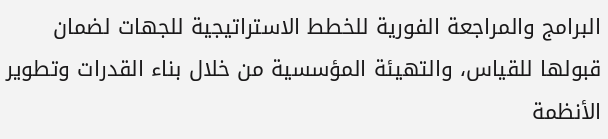البرامج والمراجعة الفورية للخطط الاستراتيجية للجهات لضمان قبولها للقياس، والتهيئة المؤسسية من خلال بناء القدرات وتطوير الأنظمة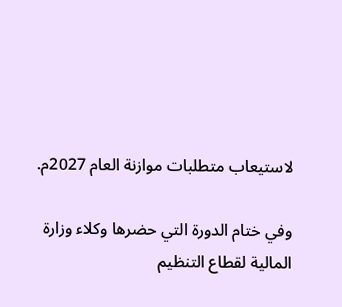لاستيعاب متطلبات موازنة العام 2027م.

وفي ختام الدورة التي حضرها وكلاء وزارة المالية لقطاع التنظيم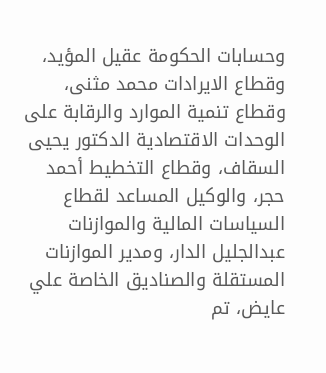وحسابات الحكومة عقيل المؤيد، وقطاع الايرادات محمد مثنى، وقطاع تنمية الموارد والرقابة على الوحدات الاقتصادية الدكتور يحيى السقاف، وقطاع التخطيط أحمد حجر، والوكيل المساعد لقطاع السياسات المالية والموازنات عبدالجليل الدار، ومدير الموازنات المستقلة والصناديق الخاصة علي عايض، تم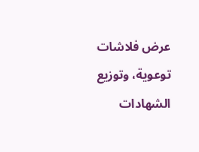عرض فلاشات توعوية، وتوزيع الشهادات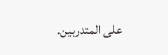على المتدربين.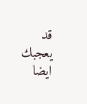قد يعجبك ايضا